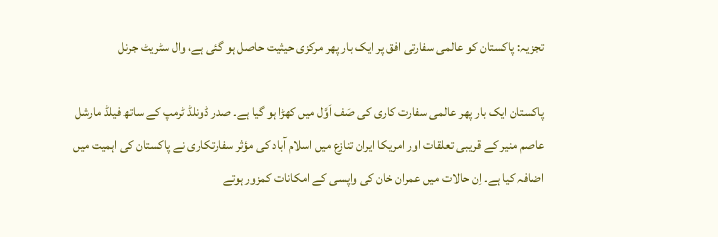تجزیہ: پاکستان کو عالمی سفارتی افق پر ایک بار پھر مرکزی حیثیت حاصل ہو گئی ہے، وال سٹریٹ جرنل

پاکستان ایک بار پھر عالمی سفارت کاری کی صَف اَوَّل میں کھڑا ہو گیا ہے۔ صدر ڈونلڈ ٹرمپ کے ساتھ فیلڈ مارشل عاصم منیر کے قریبی تعلقات اور امریکا ایران تنازع میں اسلام آباد کی مؤثر سفارتکاری نے پاکستان کی اہمیت میں اضافہ کیا ہے۔ اِن حالات میں عمران خان کی واپسی کے امکانات کمزور ہوتے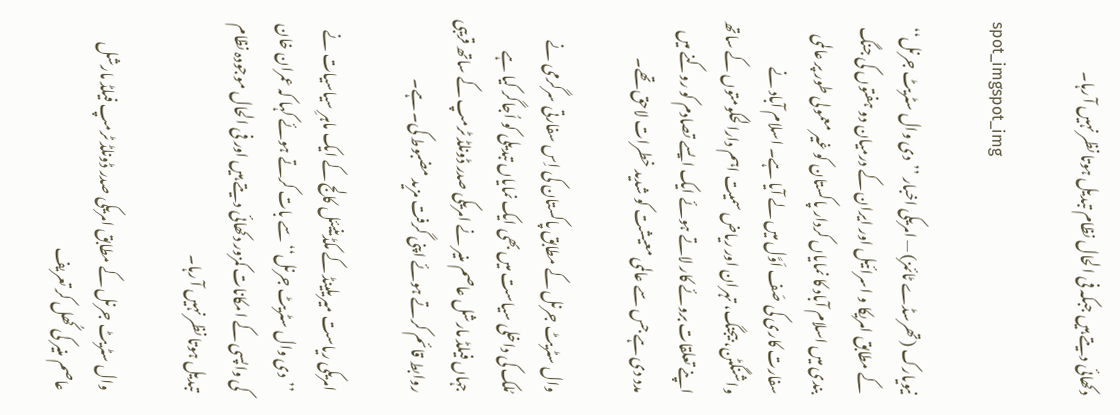دکھائی دیتے ہیں جبکہ فی الحال نظام تبدیل ہوتا نظر نہیں آ رہا۔

spot_imgspot_img

نیویارک (تھرسڈے ٹائمز) — امریکی اخبار ’’دی وال سٹریٹ جرنل‘‘ کے مطابق امریکا و اسرائیل اور ایران کے درمیان دو ہفتوں کی جنگ بندی میں اسلام آباد کا نمایاں کردار پاکستان کو غیر معمولی طور پر عالمی سفارت کاری کی صَف اَوَّل میں لے آیا ہے۔ اسلام آباد نے واشنگٹن، بیجنگ، تہران اور ریاض سمیت اہم دارالحکومتوں کے ساتھ اپنے تعلقات بروئے کار لاتے ہوئے ایک ایسے تصادم کو روکنے میں مدد دی ہے جس سے عالمی معیشت کو شدید خطرات لاحق تھے۔

وال سٹریٹ جرنل کے مطابق پاکستان کی اِس سفارتی سرگرمی نے مُلک کی داخلی سیاست میں بھی ایک نمایاں تبدیلی کو اُجاگر کیا ہے جہاں فیلڈ مارشل عاصم منیر نے امریکی صدر ڈونلڈ ٹرمپ کے ساتھ قریبی روابط قائم کرتے ہوئے اپنی گرفت مزید مضبوط کی۔ ہے۔

امریکی ریاست میریلینڈ کے مکڈینیئل کالج کے ایک ماہرِ سیاسیات نے ’’دی وال سٹریٹ جرنل‘‘ سے بات کرتے ہوئے کہا کہ عمران خان کی واپسی کے امکانات کمزور دکھائی دیتے ہیں اور فی الحال موجودہ نظام تبدیل ہوتا نظر نہیں آ رہا۔

وال سٹریٹ جرنل کے مطابق امریکی صدر ڈونلڈ ٹرمپ فیلڈ مارشل عاصم منیر کی کُھل کر تعریف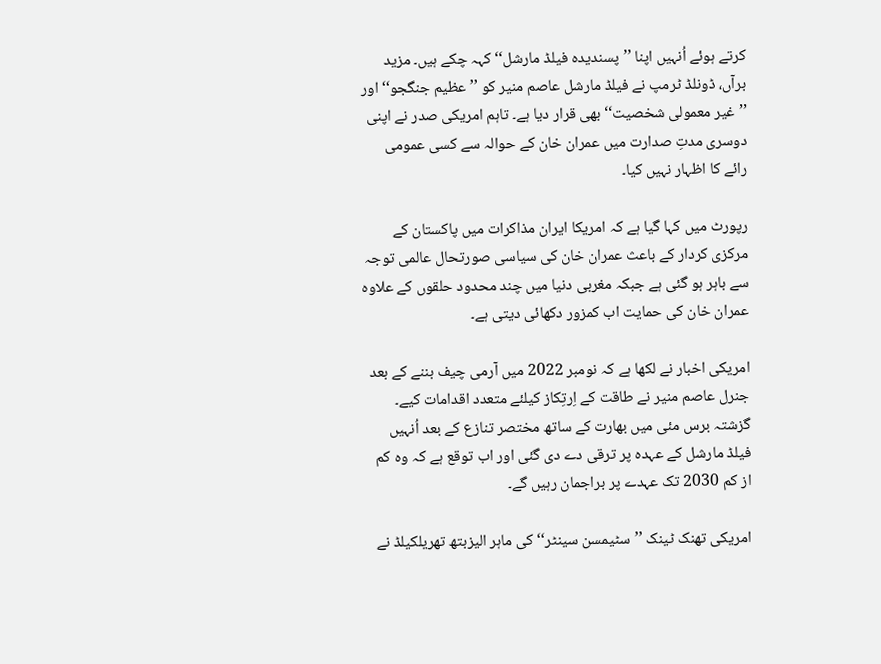کرتے ہوئے اُنہیں اپنا ’’پسندیدہ فیلڈ مارشل‘‘ کہہ چکے ہیں۔ مزید برآں، ڈونلڈ ٹرمپ نے فیلڈ مارشل عاصم منیر کو ’’عظیم جنگجو‘‘ اور ’’غیر معمولی شخصیت‘‘ بھی قرار دیا ہے۔ تاہم امریکی صدر نے اپنی دوسری مدتِ صدارت میں عمران خان کے حوالہ سے کسی عمومی رائے کا اظہار نہیں کیا۔

رپورٹ میں کہا گیا ہے کہ امریکا ایران مذاکرات میں پاکستان کے مرکزی کردار کے باعث عمران خان کی سیاسی صورتحال عالمی توجہ سے باہر ہو گئی ہے جبکہ مغربی دنیا میں چند محدود حلقوں کے علاوہ عمران خان کی حمایت اب کمزور دکھائی دیتی ہے۔

امریکی اخبار نے لکھا ہے کہ نومبر 2022 میں آرمی چیف بننے کے بعد جنرل عاصم منیر نے طاقت کے اِرتِکاز کیلئے متعدد اقدامات کیے۔ گزشتہ برس مئی میں بھارت کے ساتھ مختصر تنازع کے بعد اُنہیں فیلڈ مارشل کے عہدہ پر ترقی دے دی گئی اور اب توقع ہے کہ وہ کم از کم 2030 تک عہدے پر براجمان رہیں گے۔

امریکی تھنک ٹینک ’’سٹیمسن سینٹر‘‘ کی ماہر الیزبتھ تھریلکیلڈ نے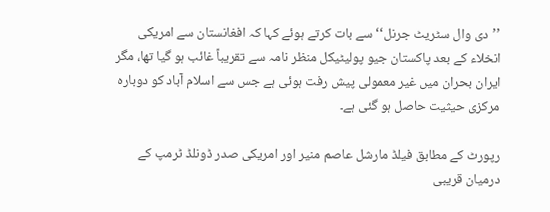’’دی وال سٹریٹ جرنل‘‘ سے بات کرتے ہوئے کہا کہ افغانستان سے امریکی انخلاء کے بعد پاکستان جیو پولیٹیکل منظر نامہ سے تقریباً غائب ہو گیا تھا، مگر ایران بحران میں غیر معمولی پیش رفت ہوئی ہے جس سے اسلام آباد کو دوبارہ مرکزی حیثیت حاصل ہو گئی ہے۔

رپورٹ کے مطابق فیلڈ مارشل عاصم منیر اور امریکی صدر ڈونلڈ ٹرمپ کے درمیان قریبی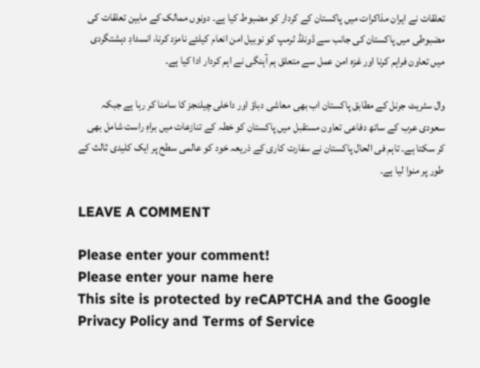تعلقات نے ایران مذاکرات میں پاکستان کے کردار کو مضبوط کیا ہے۔ دونوں ممالک کے مابین تعلقات کی مضبوطی میں پاکستان کی جانب سے ڈونلڈ ٹرمپ کو نوبیل امن انعام کیلئے نامزد کرنا، انسدادِ دہشتگردی میں تعاون فراہم کرنا اور غزہ امن عمل سے متعلق ہم آہنگی نے اہم کردار ادا کیا ہے۔

وال سٹریٹ جرنل کے مطابق پاکستان اب بھی معاشی دباؤ اور داخلی چیلنجز کا سامنا کر رہا ہے جبکہ سعودی عرب کے ساتھ دفاعی تعاون مستقبل میں پاکستان کو خطہ کے تنازعات میں براہِ راست شامل بھی کر سکتا ہے۔ تاہم فی الحال پاکستان نے سفارت کاری کے ذریعہ خود کو عالمی سطح پر ایک کلیدی ثالث کے طور پر منوا لیا ہے۔

LEAVE A COMMENT

Please enter your comment!
Please enter your name here
This site is protected by reCAPTCHA and the Google Privacy Policy and Terms of Service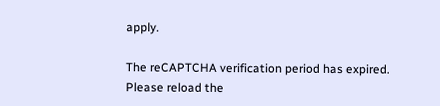apply.

The reCAPTCHA verification period has expired. Please reload the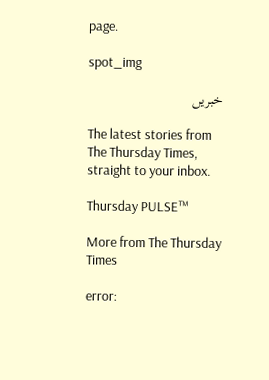page.

spot_img

خبریں

The latest stories from The Thursday Times, straight to your inbox.

Thursday PULSE™

More from The Thursday Times

error: